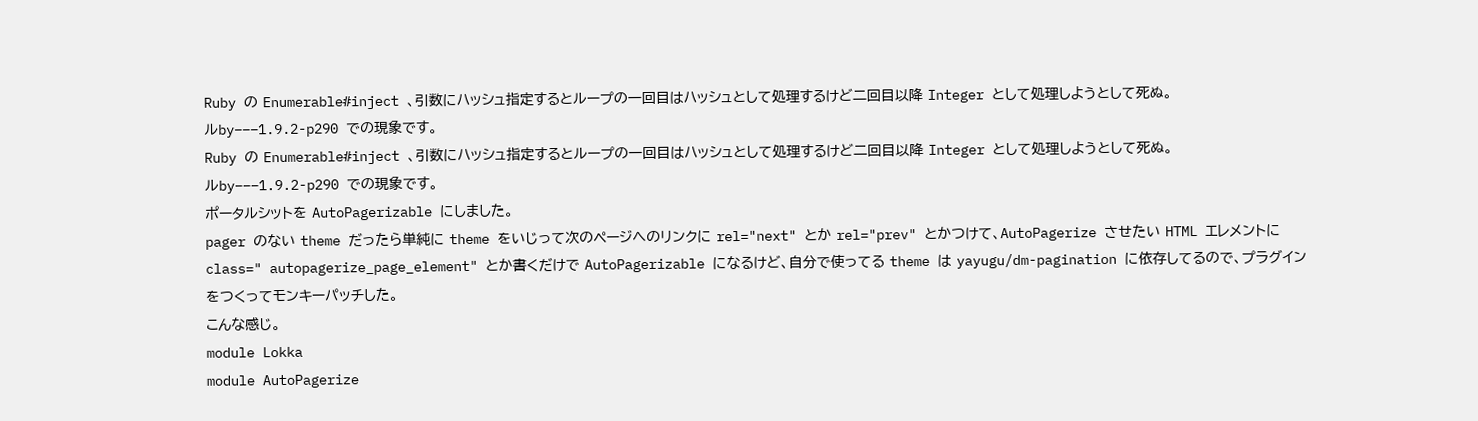Ruby の Enumerable#inject 、引数にハッシュ指定するとループの一回目はハッシュとして処理するけど二回目以降 Integer として処理しようとして死ぬ。
ルby−−−1.9.2-p290 での現象です。
Ruby の Enumerable#inject 、引数にハッシュ指定するとループの一回目はハッシュとして処理するけど二回目以降 Integer として処理しようとして死ぬ。
ルby−−−1.9.2-p290 での現象です。
ポータルシットを AutoPagerizable にしました。
pager のない theme だったら単純に theme をいじって次のページへのリンクに rel="next" とか rel="prev" とかつけて、AutoPagerize させたい HTML エレメントに class=" autopagerize_page_element" とか書くだけで AutoPagerizable になるけど、自分で使ってる theme は yayugu/dm-pagination に依存してるので、プラグインをつくってモンキーパッチした。
こんな感じ。
module Lokka
module AutoPagerize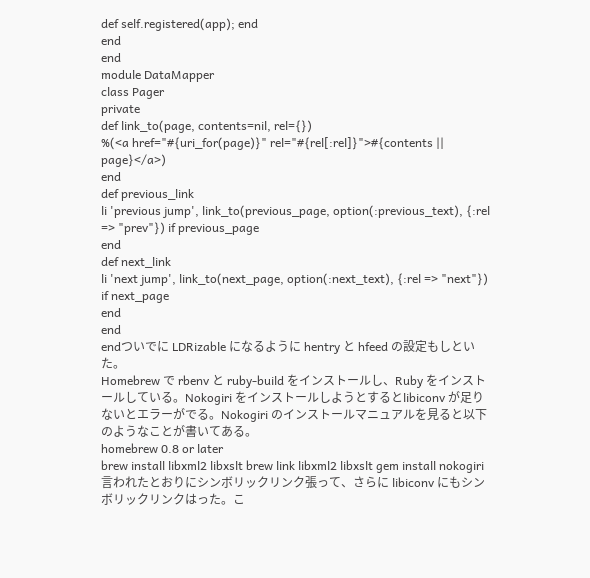def self.registered(app); end
end
end
module DataMapper
class Pager
private
def link_to(page, contents=nil, rel={})
%(<a href="#{uri_for(page)}" rel="#{rel[:rel]}">#{contents || page}</a>)
end
def previous_link
li 'previous jump', link_to(previous_page, option(:previous_text), {:rel => "prev"}) if previous_page
end
def next_link
li 'next jump', link_to(next_page, option(:next_text), {:rel => "next"}) if next_page
end
end
endついでに LDRizable になるように hentry と hfeed の設定もしといた。
Homebrew で rbenv と ruby-build をインストールし、Ruby をインストールしている。Nokogiri をインストールしようとするとlibiconv が足りないとエラーがでる。Nokogiri のインストールマニュアルを見ると以下のようなことが書いてある。
homebrew 0.8 or later
brew install libxml2 libxslt brew link libxml2 libxslt gem install nokogiri
言われたとおりにシンボリックリンク張って、さらに libiconv にもシンボリックリンクはった。こ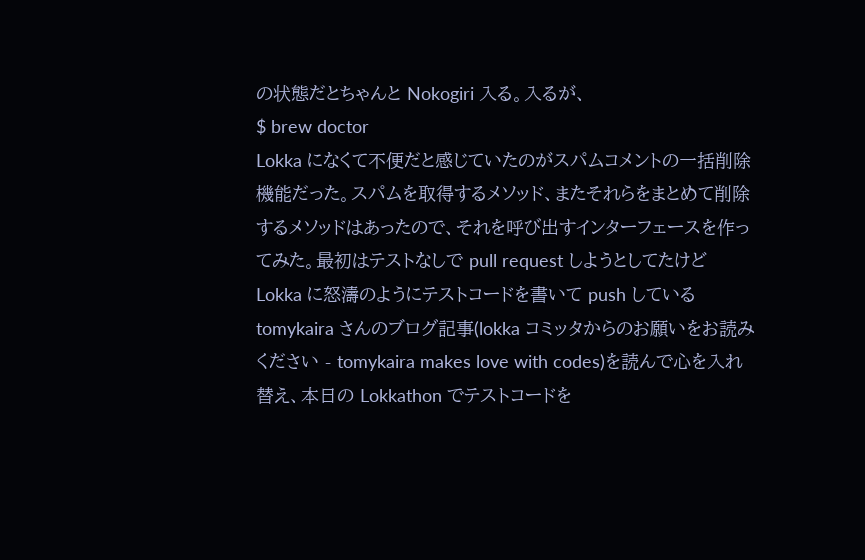の状態だとちゃんと Nokogiri 入る。入るが、
$ brew doctor
Lokka になくて不便だと感じていたのがスパムコメントの一括削除機能だった。スパムを取得するメソッド、またそれらをまとめて削除するメソッドはあったので、それを呼び出すインターフェースを作ってみた。最初はテストなしで pull request しようとしてたけど Lokka に怒濤のようにテストコードを書いて push している tomykaira さんのブログ記事(lokka コミッタからのお願いをお読みください - tomykaira makes love with codes)を読んで心を入れ替え、本日の Lokkathon でテストコードを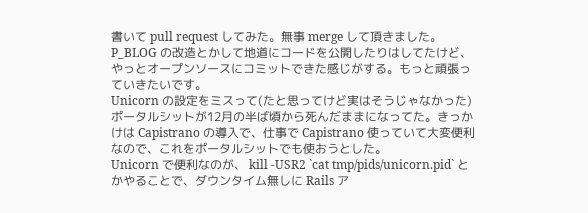書いて pull request してみた。無事 merge して頂きました。
P_BLOG の改造とかして地道にコードを公開したりはしてたけど、やっとオープンソースにコミットできた感じがする。もっと頑張っていきたいです。
Unicorn の設定をミスって(たと思ってけど実はそうじゃなかった)ポータルシットが12月の半ば頃から死んだままになってた。きっかけは Capistrano の導入で、仕事で Capistrano 使っていて大変便利なので、これをポータルシットでも使おうとした。
Unicorn で便利なのが、 kill -USR2 `cat tmp/pids/unicorn.pid` とかやることで、ダウンタイム無しに Rails ア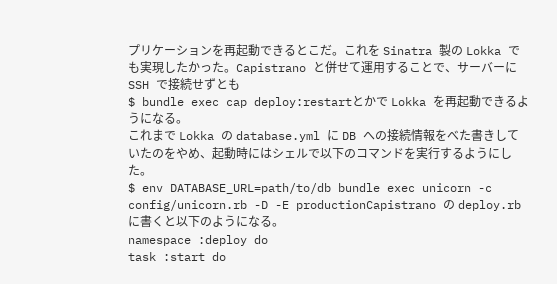プリケーションを再起動できるとこだ。これを Sinatra 製の Lokka でも実現したかった。Capistrano と併せて運用することで、サーバーに SSH で接続せずとも
$ bundle exec cap deploy:restartとかで Lokka を再起動できるようになる。
これまで Lokka の database.yml に DB への接続情報をべた書きしていたのをやめ、起動時にはシェルで以下のコマンドを実行するようにした。
$ env DATABASE_URL=path/to/db bundle exec unicorn -c config/unicorn.rb -D -E productionCapistrano の deploy.rb に書くと以下のようになる。
namespace :deploy do
task :start do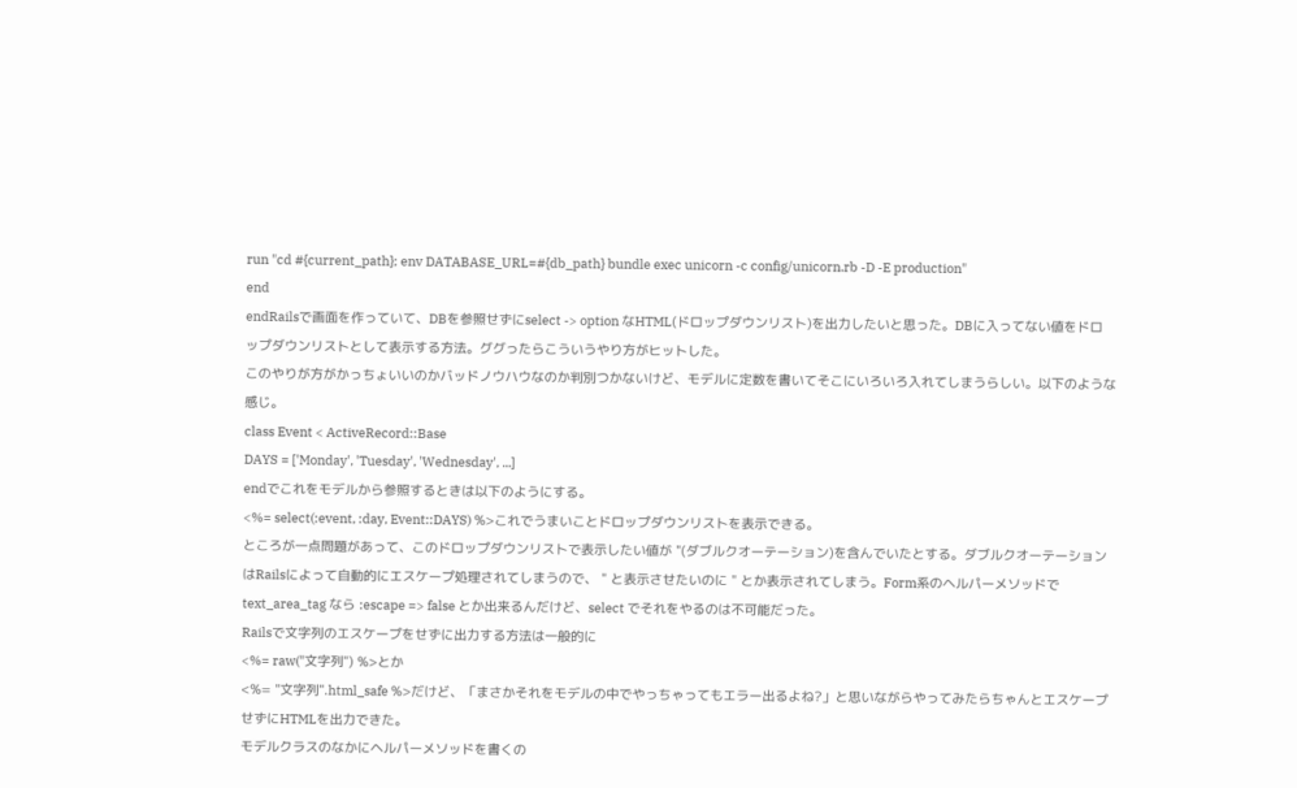run "cd #{current_path}; env DATABASE_URL=#{db_path} bundle exec unicorn -c config/unicorn.rb -D -E production"
end
endRailsで画面を作っていて、DBを参照せずにselect -> option なHTML(ドロップダウンリスト)を出力したいと思った。DBに入ってない値をドロップダウンリストとして表示する方法。ググったらこういうやり方がヒットした。
このやりが方がかっちょいいのかバッドノウハウなのか判別つかないけど、モデルに定数を書いてそこにいろいろ入れてしまうらしい。以下のような感じ。
class Event < ActiveRecord::Base
DAYS = ['Monday', 'Tuesday', 'Wednesday', ...]
endでこれをモデルから参照するときは以下のようにする。
<%= select(:event, :day, Event::DAYS) %>これでうまいことドロップダウンリストを表示できる。
ところが一点問題があって、このドロップダウンリストで表示したい値が "(ダブルクオーテーション)を含んでいたとする。ダブルクオーテーションはRailsによって自動的にエスケープ処理されてしまうので、 " と表示させたいのに " とか表示されてしまう。Form系のヘルパーメソッドで text_area_tag なら :escape => false とか出来るんだけど、select でそれをやるのは不可能だった。
Railsで文字列のエスケープをせずに出力する方法は一般的に
<%= raw("文字列") %>とか
<%= "文字列".html_safe %>だけど、「まさかそれをモデルの中でやっちゃってもエラー出るよね?」と思いながらやってみたらちゃんとエスケープせずにHTMLを出力できた。
モデルクラスのなかにヘルパーメソッドを書くの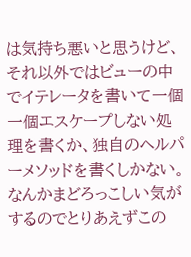は気持ち悪いと思うけど、それ以外ではビューの中でイテレータを書いて一個一個エスケープしない処理を書くか、独自のヘルパーメソッドを書くしかない。なんかまどろっこしい気がするのでとりあえずこの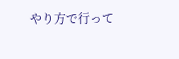やり方で行って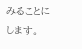みることにします。